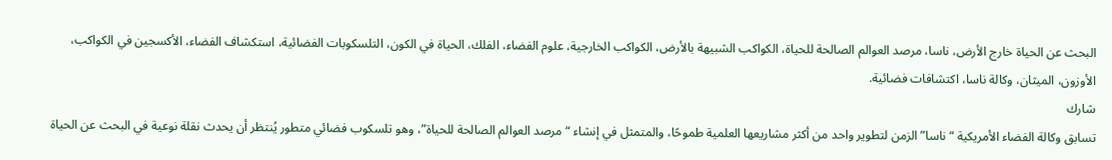البحث عن الحياة خارج الأرض، ناسا، مرصد العوالم الصالحة للحياة، الكواكب الشبيهة بالأرض، الكواكب الخارجية، علوم الفضاء، الفلك، الحياة في الكون، التلسكوبات الفضائية، استكشاف الفضاء، الأكسجين في الكواكب، الأوزون، الميثان، وكالة ناسا، اكتشافات فضائية.
شارك
تسابق وكالة الفضاء الأمريكية “ناسا” الزمن لتطوير واحد من أكثر مشاريعها العلمية طموحًا، والمتمثل في إنشاء “مرصد العوالم الصالحة للحياة”، وهو تلسكوب فضائي متطور يُنتظر أن يحدث نقلة نوعية في البحث عن الحياة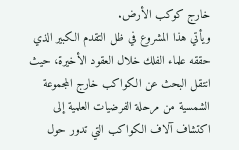خارج كوكب الأرض.
ويأتي هذا المشروع في ظل التقدم الكبير الذي حققه علماء الفلك خلال العقود الأخيرة، حيث انتقل البحث عن الكواكب خارج المجموعة الشمسية من مرحلة الفرضيات العلمية إلى اكتشاف آلاف الكواكب التي تدور حول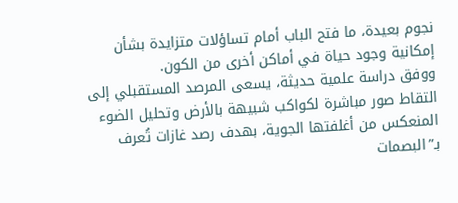نجوم بعيدة، ما فتح الباب أمام تساؤلات متزايدة بشأن إمكانية وجود حياة في أماكن أخرى من الكون.
ووفق دراسة علمية حديثة، يسعى المرصد المستقبلي إلى التقاط صور مباشرة لكواكب شبيهة بالأرض وتحليل الضوء المنعكس من أغلفتها الجوية، بهدف رصد غازات تُعرف بـ”البصمات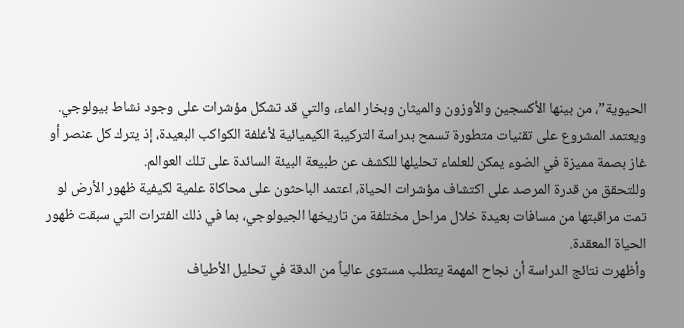الحيوية”، من بينها الأكسجين والأوزون والميثان وبخار الماء، والتي قد تشكل مؤشرات على وجود نشاط بيولوجي.
ويعتمد المشروع على تقنيات متطورة تسمح بدراسة التركيبة الكيميائية لأغلفة الكواكب البعيدة، إذ يترك كل عنصر أو غاز بصمة مميزة في الضوء يمكن للعلماء تحليلها للكشف عن طبيعة البيئة السائدة على تلك العوالم.
وللتحقق من قدرة المرصد على اكتشاف مؤشرات الحياة، اعتمد الباحثون على محاكاة علمية لكيفية ظهور الأرض لو تمت مراقبتها من مسافات بعيدة خلال مراحل مختلفة من تاريخها الجيولوجي، بما في ذلك الفترات التي سبقت ظهور الحياة المعقدة.
وأظهرت نتائج الدراسة أن نجاح المهمة يتطلب مستوى عالياً من الدقة في تحليل الأطياف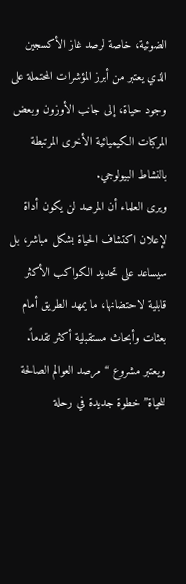الضوئية، خاصة لرصد غاز الأكسجين الذي يعتبر من أبرز المؤشرات المحتملة على وجود حياة، إلى جانب الأوزون وبعض المركبات الكيميائية الأخرى المرتبطة بالنشاط البيولوجي.
ويرى العلماء أن المرصد لن يكون أداة لإعلان اكتشاف الحياة بشكل مباشر، بل سيساعد على تحديد الكواكب الأكثر قابلية لاحتضانها، ما يمهد الطريق أمام بعثات وأبحاث مستقبلية أكثر تقدماً.
ويعتبر مشروع “مرصد العوالم الصالحة للحياة” خطوة جديدة في رحلة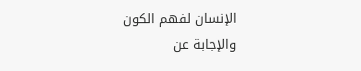الإنسان لفهم الكون والإجابة عن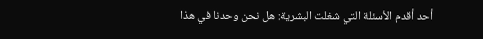أحد أقدم الأسئلة التي شغلت البشرية: هل نحن وحدنا في هذا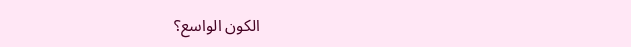الكون الواسع؟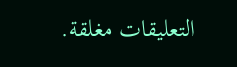التعليقات مغلقة.